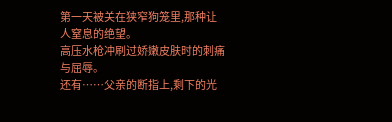第一天被关在狭窄狗笼里,那种让人窒息的绝望。
高压水枪冲刷过娇嫩皮肤时的刺痛与屈辱。
还有……父亲的断指上,剩下的光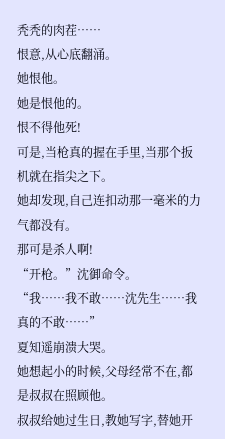秃秃的肉茬……
恨意,从心底翻涌。
她恨他。
她是恨他的。
恨不得他死!
可是,当枪真的握在手里,当那个扳机就在指尖之下。
她却发现,自己连扣动那一毫米的力气都没有。
那可是杀人啊!
“开枪。”沈御命令。
“我……我不敢……沈先生……我真的不敢……”
夏知遥崩溃大哭。
她想起小的时候,父母经常不在,都是叔叔在照顾他。
叔叔给她过生日,教她写字,替她开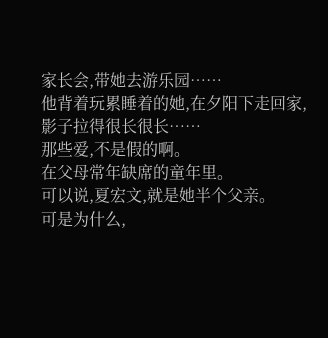家长会,带她去游乐园……
他背着玩累睡着的她,在夕阳下走回家,影子拉得很长很长……
那些爱,不是假的啊。
在父母常年缺席的童年里。
可以说,夏宏文,就是她半个父亲。
可是为什么,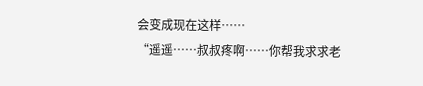会变成现在这样……
“遥遥……叔叔疼啊……你帮我求求老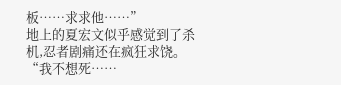板……求求他……”
地上的夏宏文似乎感觉到了杀机,忍者剧痛还在疯狂求饶。
“我不想死……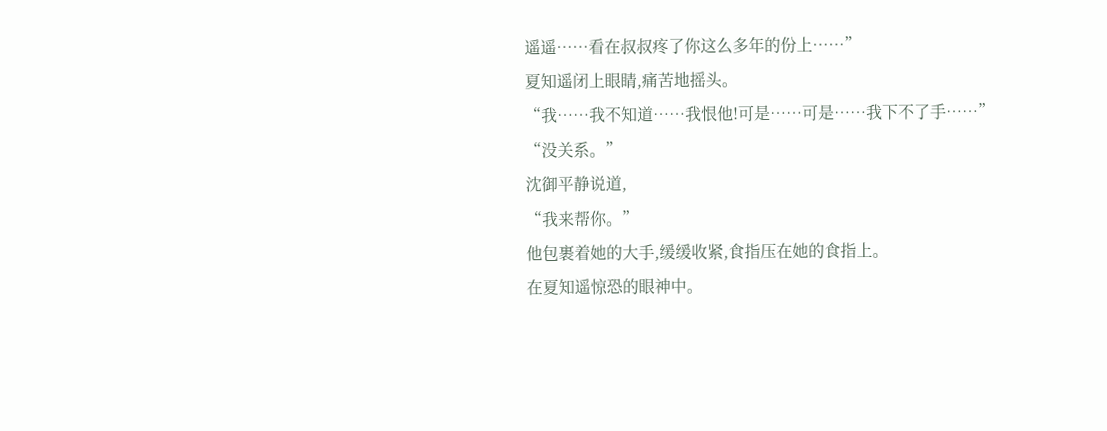遥遥……看在叔叔疼了你这么多年的份上……”
夏知遥闭上眼睛,痛苦地摇头。
“我……我不知道……我恨他!可是……可是……我下不了手……”
“没关系。”
沈御平静说道,
“我来帮你。”
他包裹着她的大手,缓缓收紧,食指压在她的食指上。
在夏知遥惊恐的眼神中。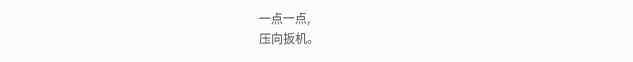一点一点,
压向扳机。